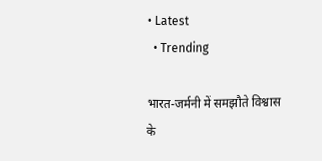• Latest
  • Trending

भारत-जर्मनी में समझौते विश्वास के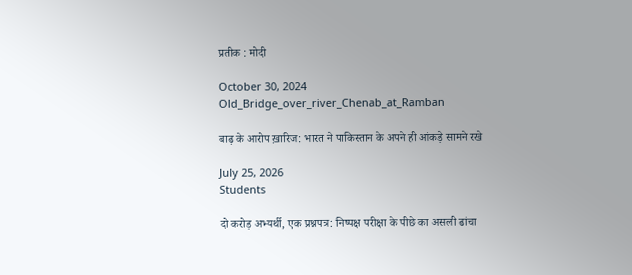प्रतीक : मोदी

October 30, 2024
Old_Bridge_over_river_Chenab_at_Ramban

बाढ़ के आरोप ख़ारिज: भारत ने पाकिस्तान के अपने ही आंकड़े सामने रखे

July 25, 2026
Students

दो करोड़ अभ्यर्थी, एक प्रश्नपत्र: निष्पक्ष परीक्षा के पीछे का असली ढांचा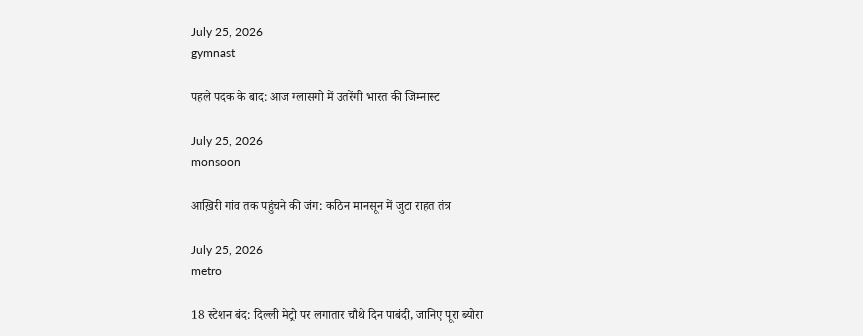July 25, 2026
gymnast

पहले पदक के बाद: आज ग्लासगो में उतरेंगी भारत की जिम्नास्ट

July 25, 2026
monsoon

आख़िरी गांव तक पहुंचने की जंग: कठिन मानसून में जुटा राहत तंत्र

July 25, 2026
metro

18 स्टेशन बंद: दिल्ली मेट्रो पर लगातार चौथे दिन पाबंदी, जानिए पूरा ब्योरा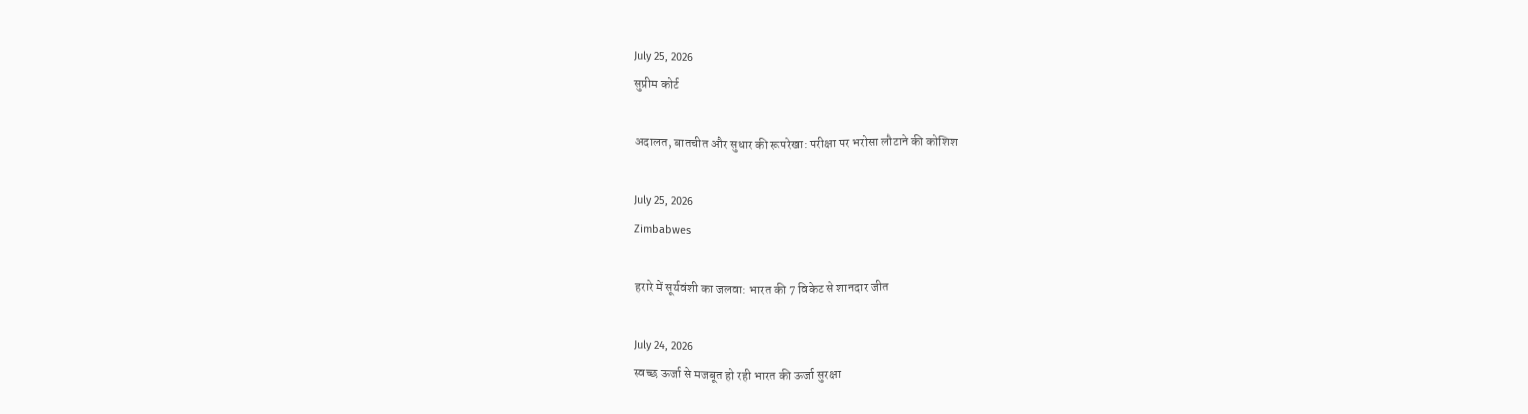July 25, 2026
सुप्रीम कोर्ट

अदालत, बातचीत और सुधार की रूपरेखा: परीक्षा पर भरोसा लौटाने की कोशिश

July 25, 2026
Zimbabwes

हरारे में सूर्यवंशी का जलवा: भारत की 7 विकेट से शानदार जीत

July 24, 2026
स्वच्छ ऊर्जा से मजबूत हो रही भारत की ऊर्जा सुरक्षा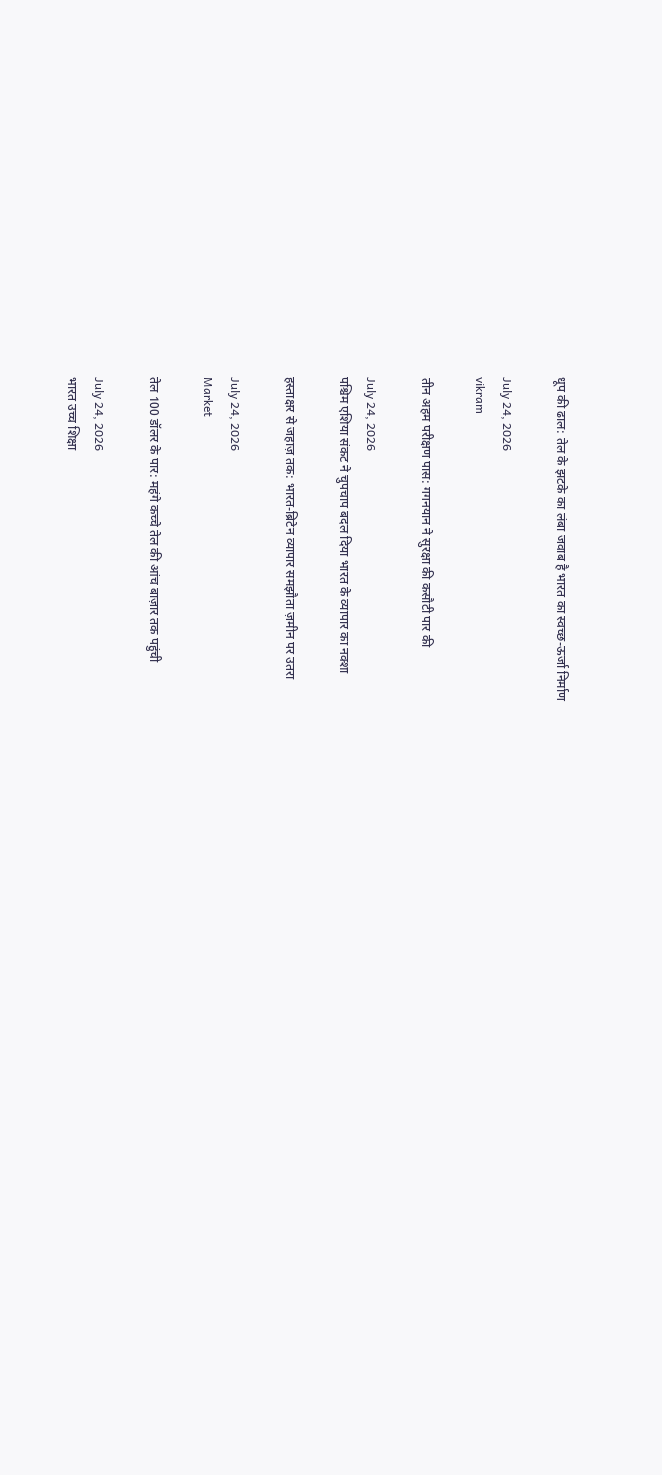धूप की ढाल: तेल के झटके का लंबा जवाब है भारत का स्वच्छ-ऊर्जा निर्माण

July 24, 2026
vikram

तीन अहम परीक्षण पास: गगनयान ने सुरक्षा की कसौटी पार की

July 24, 2026
पश्चिम एशिया संकट ने चुपचाप बदल दिया भारत के व्यापार का नक्शा

हस्ताक्षर से जहाज़ तक: भारत-ब्रिटेन व्यापार समझौता ज़मीन पर उतरा

July 24, 2026
Market

तेल 100 डॉलर के पार: महंगे कच्चे तेल की आंच बाज़ार तक पहुंची

July 24, 2026
भारत उच्च शिक्षा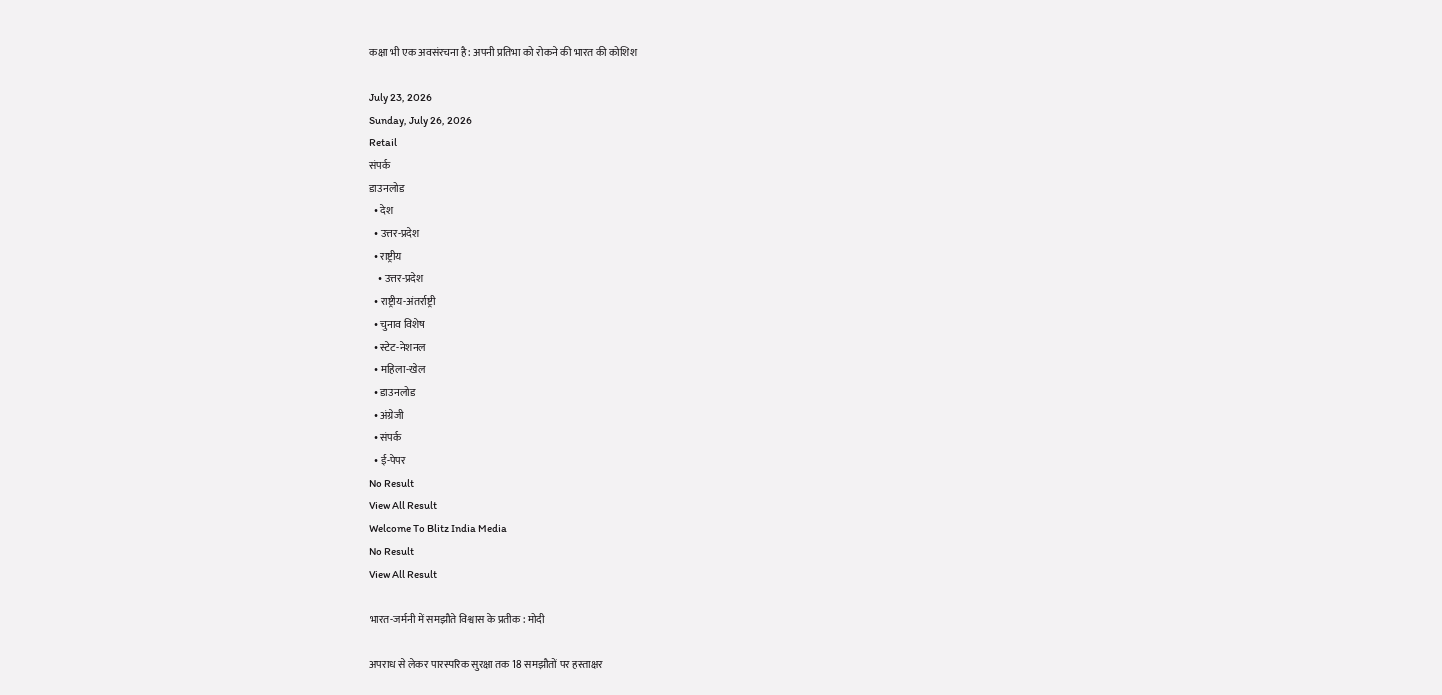कक्षा भी एक अवसंरचना है: अपनी प्रतिभा को रोकने की भारत की कोशिश

July 23, 2026
Sunday, July 26, 2026
Retail
संपर्क
डाउनलोड
  • देश
  • उत्तर-प्रदेश
  • राष्ट्रीय
    • उत्तर-प्रदेश
  • राष्ट्रीय-अंतर्राष्ट्री
  • चुनाव विशेष
  • स्टेट-नेशनल
  • महिला-खेल
  • डाउनलोड
  • अंग्रेजी
  • संपर्क
  • ई-पेपर
No Result
View All Result
Welcome To Blitz India Media
No Result
View All Result

भारत-जर्मनी में समझौते विश्वास के प्रतीक : मोदी

अपराध से लेकर पारस्परिक सुरक्षा तक 18 समझौतों पर हस्ताक्षर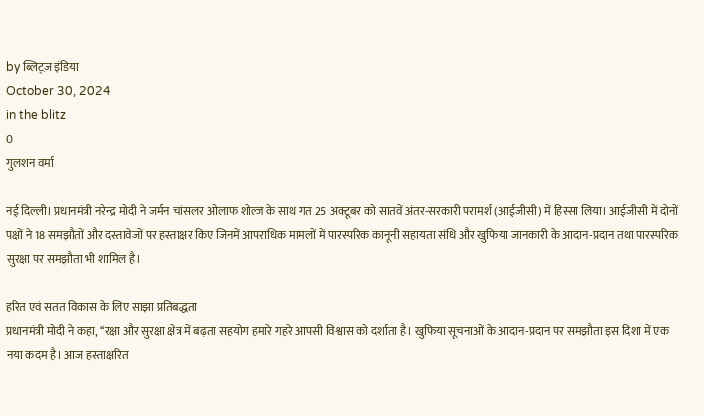by ब्लिट्ज़ इंडिया
October 30, 2024
in the blitz
0
गुलशन वर्मा

नई दिल्ली। प्रधानमंत्री नरेन्द्र मोदी ने जर्मन चांसलर ओलाफ शोल्ज के साथ गत 25 अक्टूबर को सातवें अंतर-सरकारी परामर्श (आईजीसी) में हिस्सा लिया। आईजीसी में दोनों पक्षों ने 18 समझौतों और दस्तावेजों पर हस्ताक्षर किए जिनमें आपराधिक मामलों में पारस्परिक कानूनी सहायता संधि और खुफिया जानकारी के आदान-प्रदान तथा पारस्परिक सुरक्षा पर समझौता भी शामिल है।

हरित एवं सतत विकास के लिए साझा प्रतिबद्धता
प्रधानमंत्री मोदी ने कहा, ‘‘रक्षा और सुरक्षा क्षेत्र में बढ़ता सहयोग हमारे गहरे आपसी विश्वास को दर्शाता है। खुफिया सूचनाओं के आदान-प्रदान पर समझौता इस दिशा में एक नया कदम है। आज हस्ताक्षरित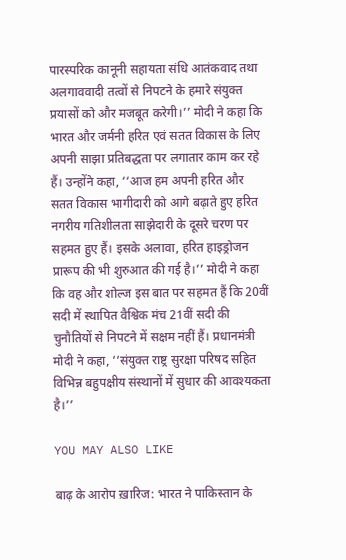पारस्परिक कानूनी सहायता संधि आतंकवाद तथा अलगाववादी तत्वों से निपटने के हमारे संयुक्त प्रयासों को और मजबूत करेगी।’’ मोदी ने कहा कि भारत और जर्मनी हरित एवं सतत विकास के लिए अपनी साझा प्रतिबद्धता पर लगातार काम कर रहे हैं। उन्होंने कहा, ‘‘आज हम अपनी हरित और सतत विकास भागीदारी को आगे बढ़ाते हुए हरित नगरीय गतिशीलता साझेदारी के दूसरे चरण पर सहमत हुए हैं। इसके अलावा, हरित हाइड्रोजन प्रारूप की भी शुरुआत की गई है।’’ मोदी ने कहा कि वह और शोल्ज इस बात पर सहमत हैं कि 20वीं सदी में स्थापित वैश्विक मंच 21वीं सदी की चुनौतियों से निपटने में सक्षम नहीं हैं। प्रधानमंत्री मोदी ने कहा, ‘‘संयुक्त राष्ट्र सुरक्षा परिषद सहित विभिन्न बहुपक्षीय संस्थानों में सुधार की आवश्यकता है।’’

YOU MAY ALSO LIKE

बाढ़ के आरोप ख़ारिज: भारत ने पाकिस्तान के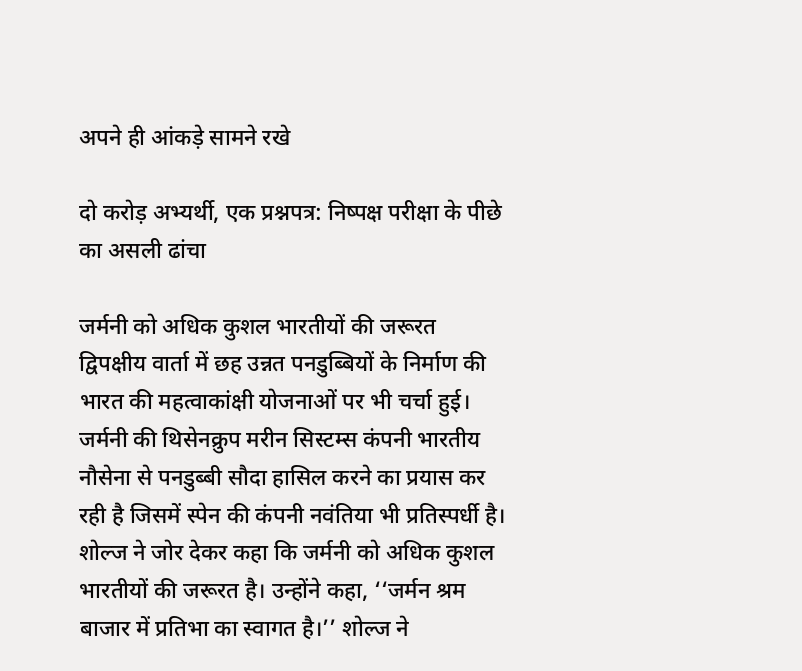अपने ही आंकड़े सामने रखे

दो करोड़ अभ्यर्थी, एक प्रश्नपत्र: निष्पक्ष परीक्षा के पीछे का असली ढांचा

जर्मनी को अधिक कुशल भारतीयों की जरूरत
द्विपक्षीय वार्ता में छह उन्नत पनडुब्बियों के निर्माण की भारत की महत्वाकांक्षी योजनाओं पर भी चर्चा हुई। जर्मनी की थिसेनक्रुप मरीन सिस्टम्स कंपनी भारतीय नौसेना से पनडुब्बी सौदा हासिल करने का प्रयास कर रही है जिसमें स्पेन की कंपनी नवंतिया भी प्रतिस्पर्धी है। शोल्ज ने जोर देकर कहा कि जर्मनी को अधिक कुशल भारतीयों की जरूरत है। उन्होंने कहा, ‘‘जर्मन श्रम बाजार में प्रतिभा का स्वागत है।’’ शोल्ज ने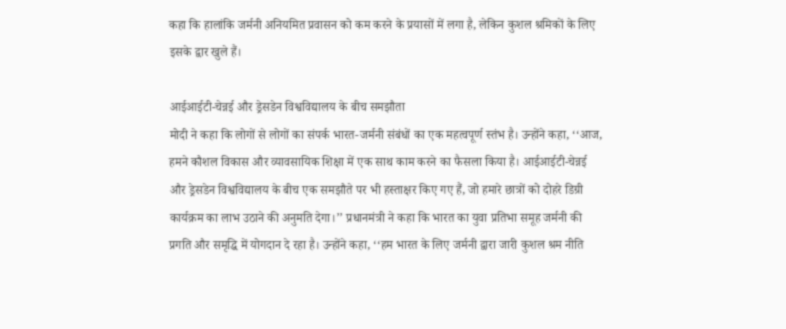कहा कि हालांकि जर्मनी अनियमित प्रवासन को कम करने के प्रयासों में लगा है, लेकिन कुशल श्रमिकों के लिए इसके द्वार खुले हैं।

आईआईटी-चेन्नई और ड्रेसडेन विश्वविद्यालय के बीच समझौता
मोदी ने कहा कि लोगों से लोगों का संपर्क भारत-जर्मनी संबंधों का एक महत्वपूर्ण स्तंभ है। उन्होंने कहा, ‘‘आज, हमने कौशल विकास और व्यावसायिक शिक्षा में एक साथ काम करने का फैसला किया है। आईआईटी-चेन्नई और ड्रेसडेन विश्वविद्यालय के बीच एक समझौते पर भी हस्ताक्षर किए गए हैं, जो हमारे छात्रों को दोहरे डिग्री कार्यक्रम का लाभ उठाने की अनुमति देगा।’’ प्रधानमंत्री ने कहा कि भारत का युवा प्रतिभा समूह जर्मनी की प्रगति और समृद्धि में योगदान दे रहा है। उन्होंने कहा, ‘‘हम भारत के लिए जर्मनी द्वारा जारी कुशल श्रम नीति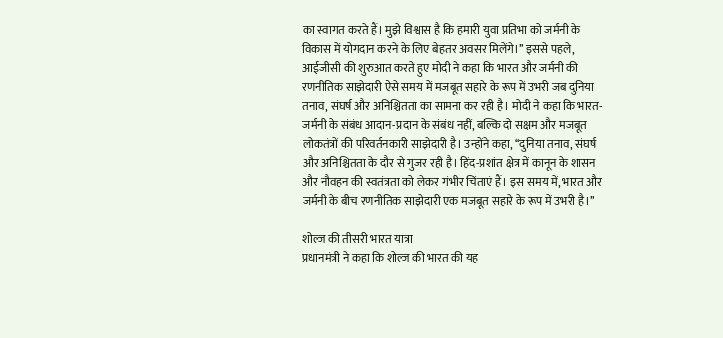का स्वागत करते हैं। मुझे विश्वास है कि हमारी युवा प्रतिभा को जर्मनी के विकास में योगदान करने के लिए बेहतर अवसर मिलेंगे।’’ इससे पहले, आईजीसी की शुरुआत करते हुए मोदी ने कहा कि भारत और जर्मनी की रणनीतिक साझेदारी ऐसे समय में मजबूत सहारे के रूप में उभरी जब दुनिया तनाव, संघर्ष और अनिश्चितता का सामना कर रही है। मोदी ने कहा कि भारत-जर्मनी के संबंध आदान-प्रदान के संबंध नहीं, बल्कि दो सक्षम और मजबूत लोकतंत्रों की परिवर्तनकारी साझेदारी है। उन्होंने कहा, ‘‘दुनिया तनाव, संघर्ष और अनिश्चितता के दौर से गुजर रही है। हिंद-प्रशांत क्षेत्र में कानून के शासन और नौवहन की स्वतंत्रता को लेकर गंभीर चिंताएं हैं। इस समय में, भारत और जर्मनी के बीच रणनीतिक साझेदारी एक मजबूत सहारे के रूप में उभरी है।’’

शोल्ज की तीसरी भारत यात्रा
प्रधानमंत्री ने कहा कि शोल्ज की भारत की यह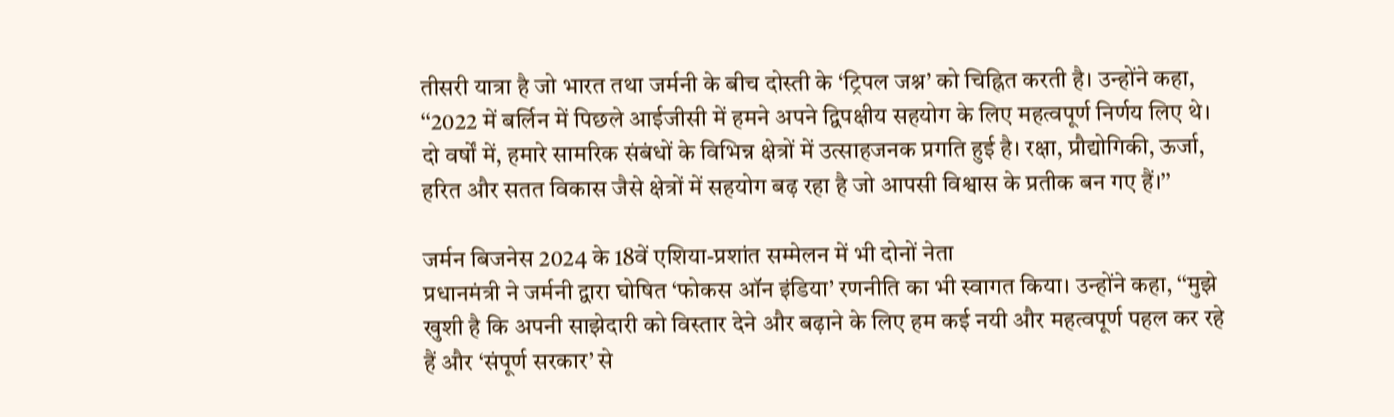तीसरी यात्रा है जो भारत तथा जर्मनी के बीच दोस्ती के ‘ट्रिपल जश्न’ को चिह्नित करती है। उन्होंने कहा, ‘‘2022 में बर्लिन में पिछले आईजीसी में हमने अपने द्विपक्षीय सहयोग के लिए महत्वपूर्ण निर्णय लिए थे। दो वर्षों में, हमारे सामरिक संबंधों के विभिन्न क्षेत्रों में उत्साहजनक प्रगति हुई है। रक्षा, प्रौद्योगिकी, ऊर्जा, हरित और सतत विकास जैसे क्षेत्रों में सहयोग बढ़ रहा है जो आपसी विश्वास के प्रतीक बन गए हैं।’’

जर्मन बिजनेस 2024 के 18वें एशिया-प्रशांत सम्मेलन में भी दोनों नेता
प्रधानमंत्री ने जर्मनी द्वारा घोषित ‘फोकस ऑन इंडिया’ रणनीति का भी स्वागत किया। उन्होंने कहा, ‘‘मुझे खुशी है कि अपनी साझेदारी को विस्तार देने और बढ़ाने के लिए हम कई नयी और महत्वपूर्ण पहल कर रहे हैं और ‘संपूर्ण सरकार’ से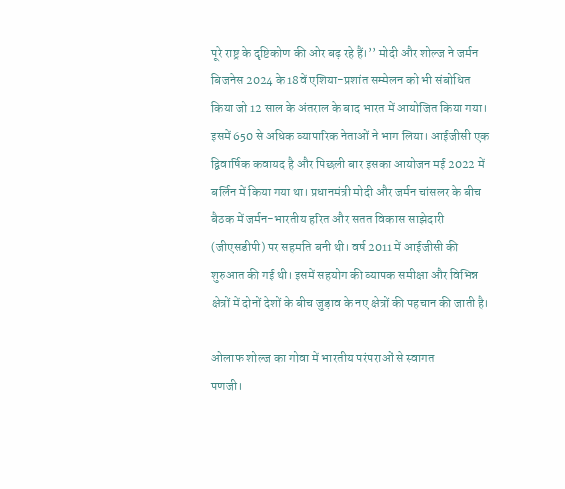पूरे राष्ट्र के दृष्टिकोण की ओर बढ़ रहे हैं।’’ मोदी और शोल्ज ने जर्मन बिजनेस 2024 के 18वें एशिया-प्रशांत सम्मेलन को भी संबोधित किया जो 12 साल के अंतराल के बाद भारत में आयोजित किया गया। इसमें 650 से अधिक व्यापारिक नेताओं ने भाग लिया। आईजीसी एक द्विवार्षिक कवायद है और पिछली बार इसका आयोजन मई 2022 में बर्लिन में किया गया था। प्रधानमंत्री मोदी और जर्मन चांसलर के बीच बैठक में जर्मन-भारतीय हरित और सतत विकास साझेदारी (जीएसडीपी) पर सहमति बनी थी। वर्ष 2011 में आईजीसी की शुरुआत की गई थी। इसमें सहयोग की व्यापक समीक्षा और विभिन्न क्षेत्रों में दोनों देशों के बीच जुड़ाव के नए क्षेत्रों की पहचान की जाती है।

ओलाफ शोल्ज का गोवा में भारतीय परंपराओं से स्वागत
पणजी।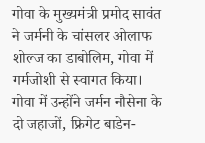गोवा के मुख्यमंत्री प्रमोद सावंत ने जर्मनी के चांसलर ओलाफ शोल्ज का डाबोलिम, गोवा में गर्मजोशी से स्वागत किया। गोवा में उन्होंने जर्मन नौसेना के दो जहाजों, फ्रिगेट बाडेन-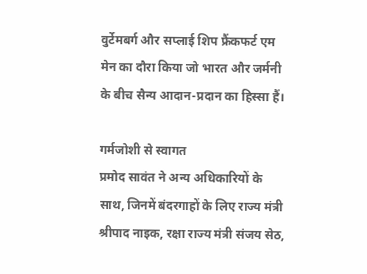वुर्टेमबर्ग और सप्लाई शिप फ्रैंकफर्ट एम मेन का दौरा किया जो भारत और जर्मनी के बीच सैन्य आदान-प्रदान का हिस्सा हैं।

गर्मजोशी से स्वागत
प्रमोद सावंत ने अन्य अधिकारियों के साथ, जिनमें बंदरगाहों के लिए राज्य मंत्री श्रीपाद नाइक, रक्षा राज्य मंत्री संजय सेठ,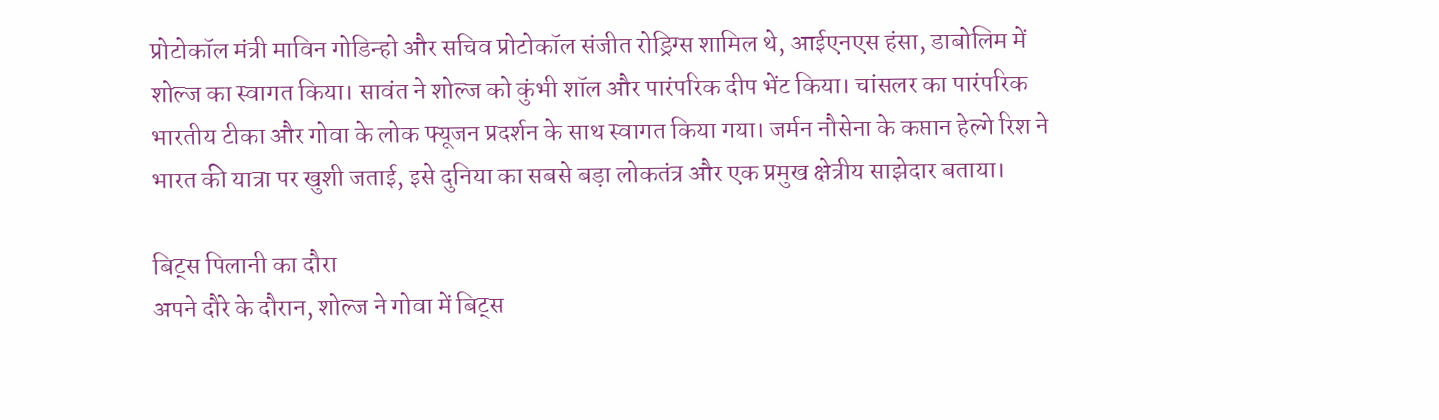प्रोटोकॉल मंत्री माविन गोडिन्हो और सचिव प्रोटोकॉल संजीत रोड्रिग्स शामिल थे, आईएनएस हंसा, डाबोलिम में शोल्ज का स्वागत किया। सावंत ने शोल्ज को कुंभी शॉल और पारंपरिक दीप भेंट किया। चांसलर का पारंपरिक भारतीय टीका और गोवा के लोक फ्यूजन प्रदर्शन के साथ स्वागत किया गया। जर्मन नौसेना के कप्तान हेल्गे रिश ने भारत की यात्रा पर खुशी जताई, इसे दुनिया का सबसे बड़ा लोकतंत्र और एक प्रमुख क्षेत्रीय साझेदार बताया।

बिट्स पिलानी का दौरा
अपने दौरे के दौरान, शोल्ज ने गोवा में बिट्स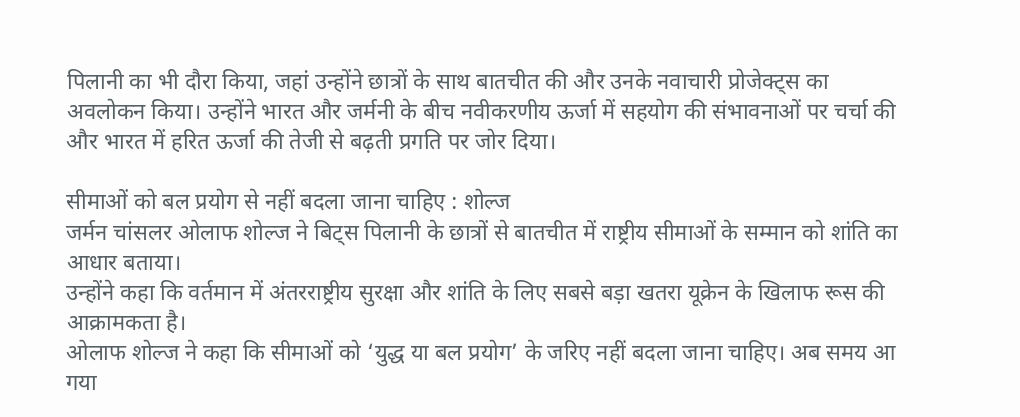पिलानी का भी दौरा किया, जहां उन्होंने छात्रों के साथ बातचीत की और उनके नवाचारी प्रोजेक्ट्स का अवलोकन किया। उन्होंने भारत और जर्मनी के बीच नवीकरणीय ऊर्जा में सहयोग की संभावनाओं पर चर्चा की और भारत में हरित ऊर्जा की तेजी से बढ़ती प्रगति पर जोर दिया।

सीमाओं को बल प्रयोग से नहीं बदला जाना चाहिए : शोल्ज
जर्मन चांसलर ओलाफ शोल्ज ने बिट्स पिलानी के छात्रों से बातचीत में राष्ट्रीय सीमाओं के सम्मान को शांति का आधार बताया।
उन्होंने कहा कि वर्तमान में अंतरराष्ट्रीय सुरक्षा और शांति के लिए सबसे बड़ा खतरा यूक्रेन के खिलाफ रूस की आक्रामकता है।
ओलाफ शोल्ज ने कहा कि सीमाओं को ‘युद्ध या बल प्रयोग’ के जरिए नहीं बदला जाना चाहिए। अब समय आ गया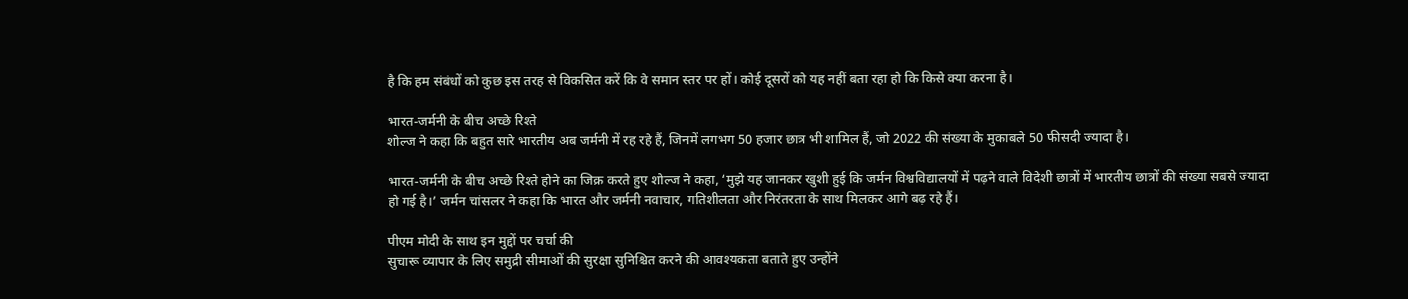है कि हम संबंधों को कुछ इस तरह से विकसित करें कि वे समान स्तर पर हों। कोई दूसरों को यह नहीं बता रहा हो कि किसे क्या करना है।

भारत-जर्मनी के बीच अच्छे रिश्ते
शोल्ज ने कहा कि बहुत सारे भारतीय अब जर्मनी में रह रहे हैं, जिनमें लगभग 50 हजार छात्र भी शामिल हैं, जो 2022 की संख्या के मुकाबले 50 फीसदी ज्यादा है।

भारत-जर्मनी के बीच अच्छे रिश्ते होने का जिक्र करते हुए शोल्ज ने कहा, ‘मुझे यह जानकर खुशी हुई कि जर्मन विश्वविद्यालयों में पढ़ने वाले विदेशी छात्रों में भारतीय छात्रों की संख्या सबसे ज्यादा हो गई है।’ जर्मन चांसलर ने कहा कि भारत और जर्मनी नवाचार, गतिशीलता और निरंतरता के साथ मिलकर आगे बढ़ रहे हैं।

पीएम मोदी के साथ इन मुद्दों पर चर्चा की
सुचारू व्यापार के लिए समुद्री सीमाओं की सुरक्षा सुनिश्चित करने की आवश्यकता बताते हुए उन्होंने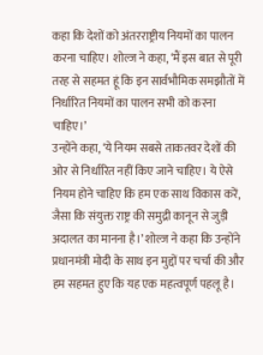कहा कि देशों को अंतरराष्ट्रीय नियमों का पालन करना चाहिए। शोल्ज ने कहा, ‘मैं इस बात से पूरी तरह से सहमत हूं कि इन सार्वभौमिक समझौतों में निर्धारित नियमों का पालन सभी को करना चाहिए।’
उन्होंने कहा, ‘ये नियम सबसे ताकतवर देशों की ओर से निर्धारित नहीं किए जाने चाहिए। ये ऐसे नियम होने चाहिए कि हम एक साथ विकास करें, जैसा कि संयुक्त राष्ट्र की समुद्री कानून से जुड़ी अदालत का मानना है।’ शोल्ज ने कहा कि उन्होंने प्रधानमंत्री मोदी के साथ इन मुद्दों पर चर्चा की और हम सहमत हुए कि यह एक महत्वपूर्ण पहलू है।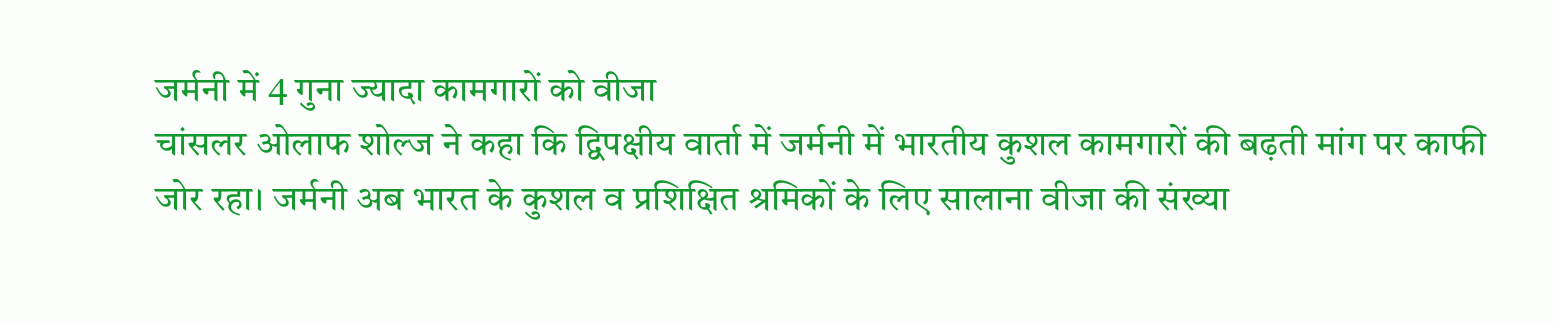जर्मनी में 4 गुना ज्यादा कामगारों को वीजा
चांसलर ओलाफ शोल्ज ने कहा कि द्विपक्षीय वार्ता में जर्मनी में भारतीय कुशल कामगारों की बढ़ती मांग पर काफी जोर रहा। जर्मनी अब भारत के कुशल व प्रशिक्षित श्रमिकों के लिए सालाना वीजा की संख्या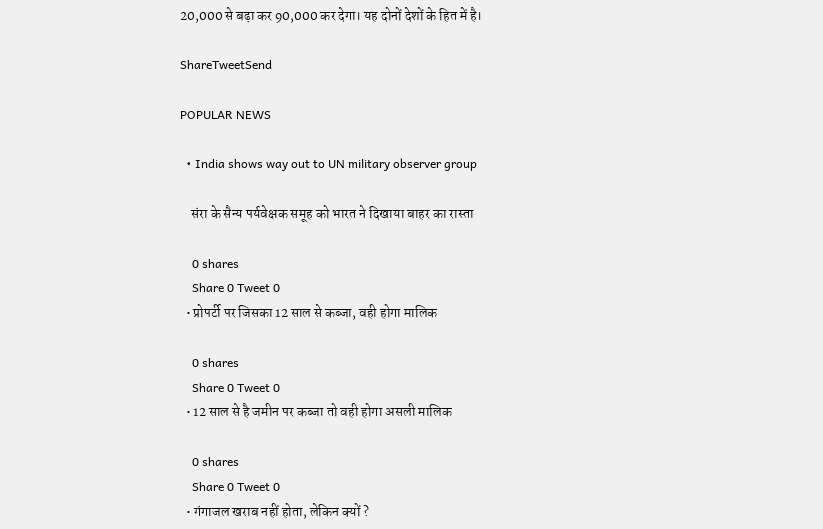20,000 से बढ़ा कर 90,000 कर देगा। यह दोनों देशों के हित में है।

ShareTweetSend

POPULAR NEWS

  • India shows way out to UN military observer group

    संरा के सैन्य पर्यवेक्षक समूह को भारत ने दिखाया बाहर का रास्ता

    0 shares
    Share 0 Tweet 0
  • प्रोपर्टी पर जिसका 12 साल से कब्जा, वही होगा मालिक

    0 shares
    Share 0 Tweet 0
  • 12 साल से है जमीन पर कब्जा तो वही होगा असली मालिक

    0 shares
    Share 0 Tweet 0
  • गंगाजल खराब नहीं होता, लेकिन क्यों ?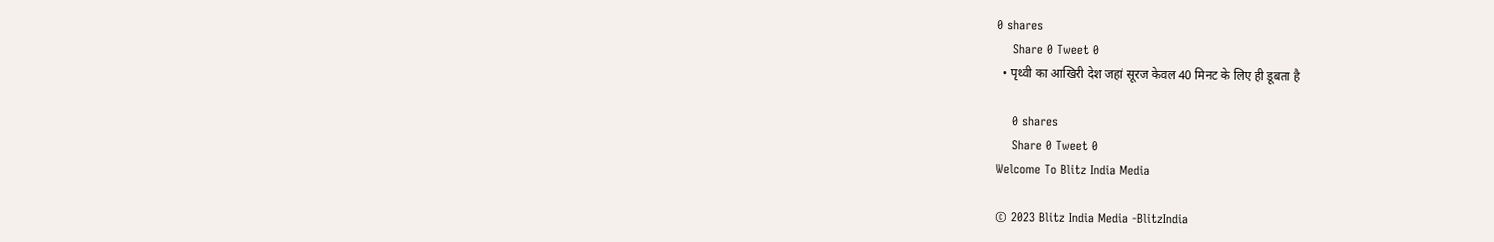0 shares
    Share 0 Tweet 0
  • पृथ्वी का आखिरी देश जहां सूरज केवल 40 मिनट के लिए ही डूबता है

    0 shares
    Share 0 Tweet 0
Welcome To Blitz India Media

© 2023 Blitz India Media -BlitzIndia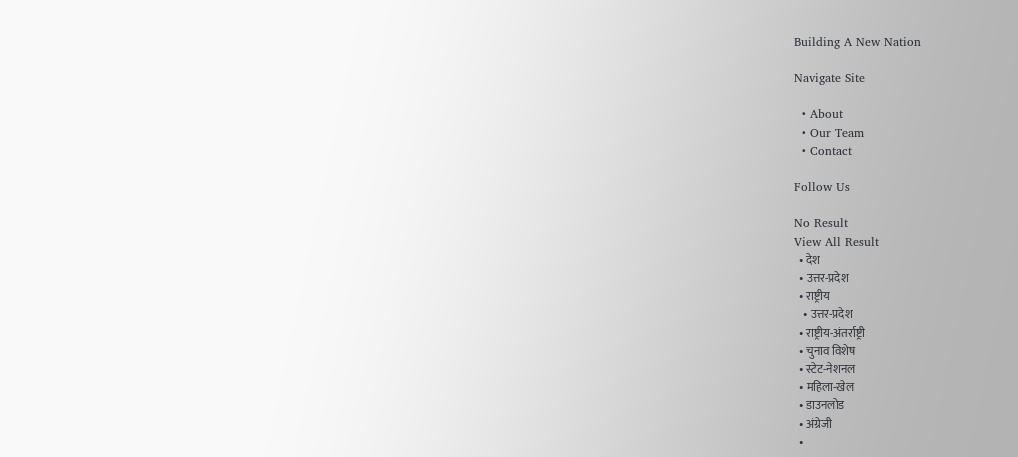Building A New Nation

Navigate Site

  • About
  • Our Team
  • Contact

Follow Us

No Result
View All Result
  • देश
  • उत्तर-प्रदेश
  • राष्ट्रीय
    • उत्तर-प्रदेश
  • राष्ट्रीय-अंतर्राष्ट्री
  • चुनाव विशेष
  • स्टेट-नेशनल
  • महिला-खेल
  • डाउनलोड
  • अंग्रेजी
  •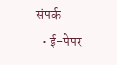संपर्क
  • ई-पेपर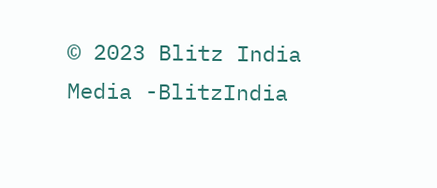© 2023 Blitz India Media -BlitzIndia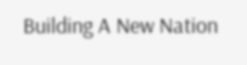Building A New Nation